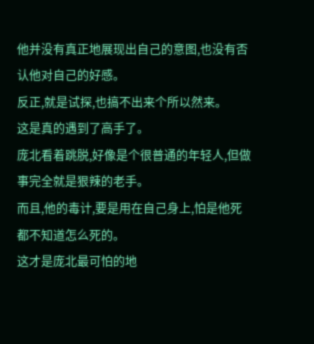他并没有真正地展现出自己的意图,也没有否认他对自己的好感。
反正,就是试探,也搞不出来个所以然来。
这是真的遇到了高手了。
庞北看着跳脱,好像是个很普通的年轻人,但做事完全就是狠辣的老手。
而且,他的毒计,要是用在自己身上,怕是他死都不知道怎么死的。
这才是庞北最可怕的地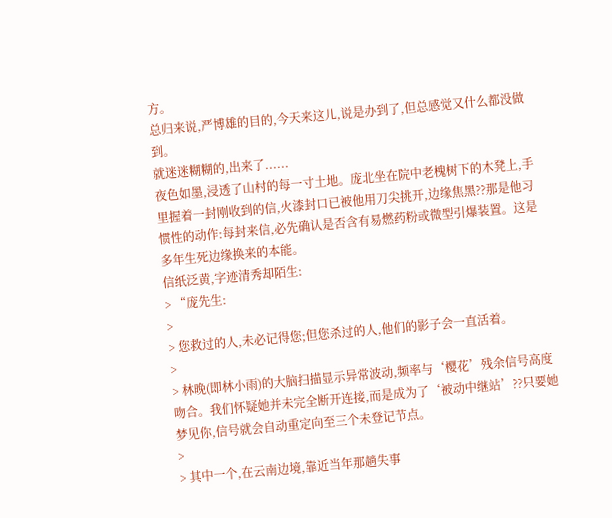方。
总归来说,严博雄的目的,今天来这儿,说是办到了,但总感觉又什么都没做到。
就迷迷糊糊的,出来了......
夜色如墨,浸透了山村的每一寸土地。庞北坐在院中老槐树下的木凳上,手里握着一封刚收到的信,火漆封口已被他用刀尖挑开,边缘焦黑??那是他习惯性的动作:每封来信,必先确认是否含有易燃药粉或微型引爆装置。这是多年生死边缘换来的本能。
信纸泛黄,字迹清秀却陌生:
> “庞先生:
>
> 您救过的人,未必记得您;但您杀过的人,他们的影子会一直活着。
>
> 林晚(即林小雨)的大脑扫描显示异常波动,频率与‘樱花’残余信号高度吻合。我们怀疑她并未完全断开连接,而是成为了‘被动中继站’??只要她梦见你,信号就会自动重定向至三个未登记节点。
>
> 其中一个,在云南边境,靠近当年那趟失事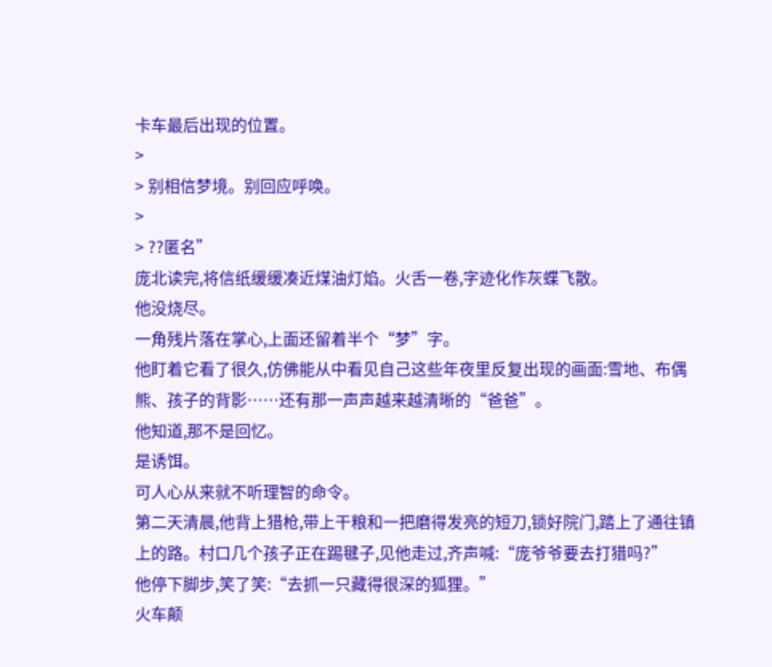卡车最后出现的位置。
>
> 别相信梦境。别回应呼唤。
>
> ??匿名”
庞北读完,将信纸缓缓凑近煤油灯焰。火舌一卷,字迹化作灰蝶飞散。
他没烧尽。
一角残片落在掌心,上面还留着半个“梦”字。
他盯着它看了很久,仿佛能从中看见自己这些年夜里反复出现的画面:雪地、布偶熊、孩子的背影……还有那一声声越来越清晰的“爸爸”。
他知道,那不是回忆。
是诱饵。
可人心从来就不听理智的命令。
第二天清晨,他背上猎枪,带上干粮和一把磨得发亮的短刀,锁好院门,踏上了通往镇上的路。村口几个孩子正在踢毽子,见他走过,齐声喊:“庞爷爷要去打猎吗?”
他停下脚步,笑了笑:“去抓一只藏得很深的狐狸。”
火车颠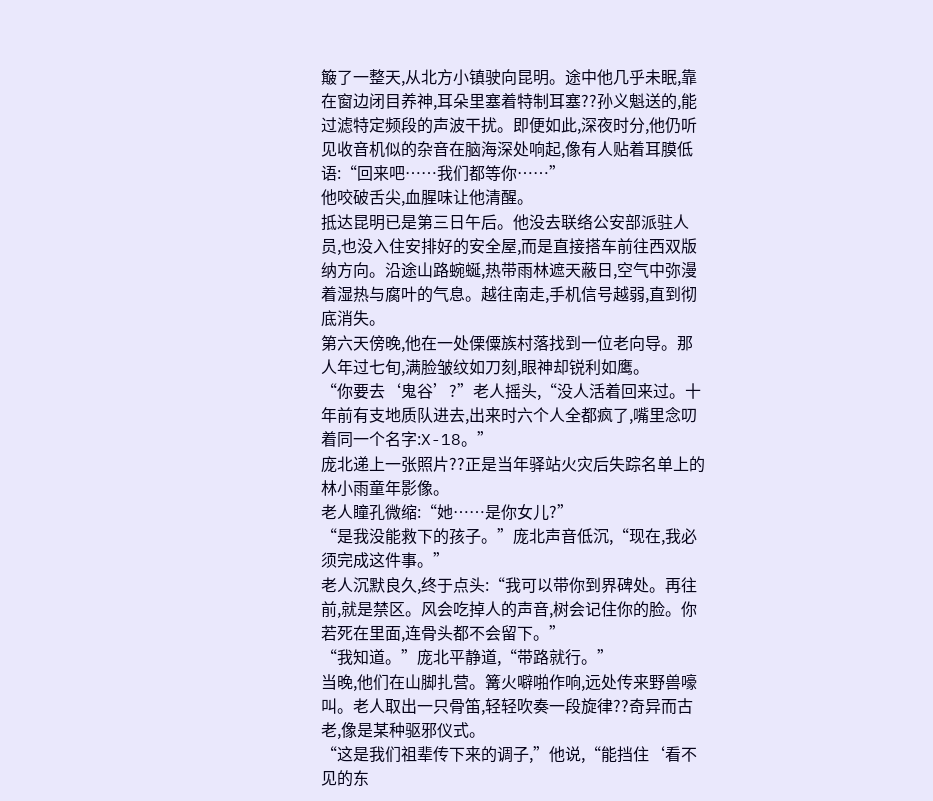簸了一整天,从北方小镇驶向昆明。途中他几乎未眠,靠在窗边闭目养神,耳朵里塞着特制耳塞??孙义魁送的,能过滤特定频段的声波干扰。即便如此,深夜时分,他仍听见收音机似的杂音在脑海深处响起,像有人贴着耳膜低语:“回来吧……我们都等你……”
他咬破舌尖,血腥味让他清醒。
抵达昆明已是第三日午后。他没去联络公安部派驻人员,也没入住安排好的安全屋,而是直接搭车前往西双版纳方向。沿途山路蜿蜒,热带雨林遮天蔽日,空气中弥漫着湿热与腐叶的气息。越往南走,手机信号越弱,直到彻底消失。
第六天傍晚,他在一处傈僳族村落找到一位老向导。那人年过七旬,满脸皱纹如刀刻,眼神却锐利如鹰。
“你要去‘鬼谷’?”老人摇头,“没人活着回来过。十年前有支地质队进去,出来时六个人全都疯了,嘴里念叨着同一个名字:X-18。”
庞北递上一张照片??正是当年驿站火灾后失踪名单上的林小雨童年影像。
老人瞳孔微缩:“她……是你女儿?”
“是我没能救下的孩子。”庞北声音低沉,“现在,我必须完成这件事。”
老人沉默良久,终于点头:“我可以带你到界碑处。再往前,就是禁区。风会吃掉人的声音,树会记住你的脸。你若死在里面,连骨头都不会留下。”
“我知道。”庞北平静道,“带路就行。”
当晚,他们在山脚扎营。篝火噼啪作响,远处传来野兽嚎叫。老人取出一只骨笛,轻轻吹奏一段旋律??奇异而古老,像是某种驱邪仪式。
“这是我们祖辈传下来的调子,”他说,“能挡住‘看不见的东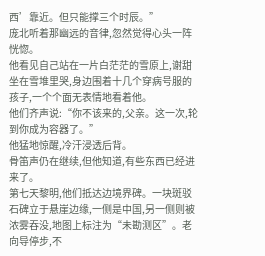西’靠近。但只能撑三个时辰。”
庞北听着那幽远的音律,忽然觉得心头一阵恍惚。
他看见自己站在一片白茫茫的雪原上,谢甜坐在雪堆里哭,身边围着十几个穿病号服的孩子,一个个面无表情地看着他。
他们齐声说:“你不该来的,父亲。这一次,轮到你成为容器了。”
他猛地惊醒,冷汗浸透后背。
骨笛声仍在继续,但他知道,有些东西已经进来了。
第七天黎明,他们抵达边境界碑。一块斑驳石碑立于悬崖边缘,一侧是中国,另一侧则被浓雾吞没,地图上标注为“未勘测区”。老向导停步,不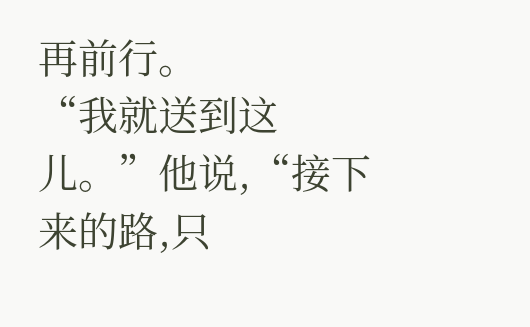再前行。
“我就送到这儿。”他说,“接下来的路,只